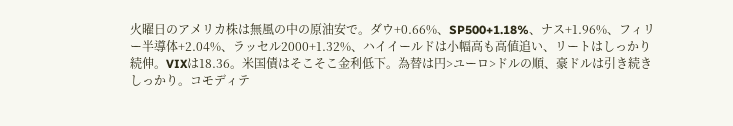火曜日のアメリカ株は無風の中の原油安で。ダウ+0.66%、SP500+1.18%、ナス+1.96%、フィリー半導体+2.04%、ラッセル2000+1.32%、ハイイールドは小幅高も高値追い、リートはしっかり続伸。VIXは18.36。米国債はそこそこ金利低下。為替は円>ユーロ>ドルの順、豪ドルは引き続きしっかり。コモディテ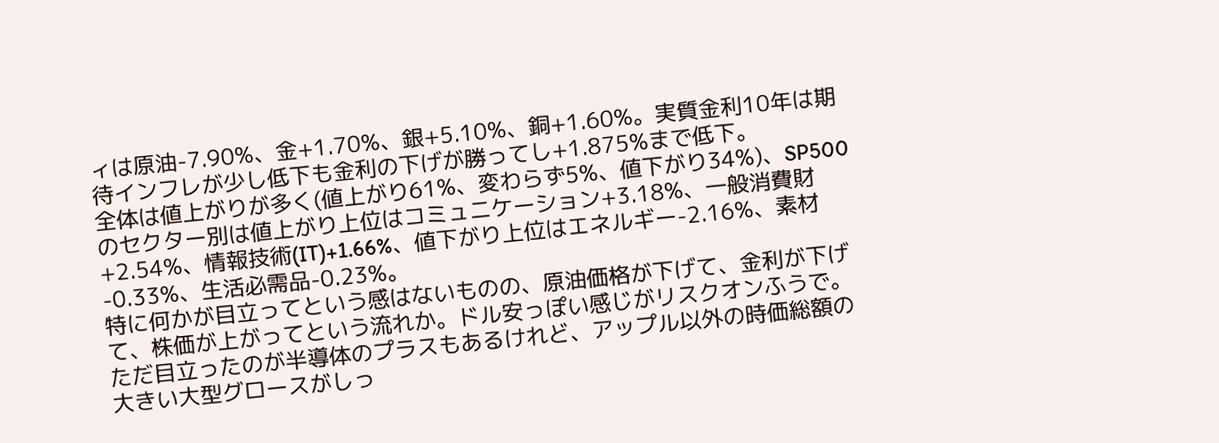ィは原油-7.90%、金+1.70%、銀+5.10%、銅+1.60%。実質金利10年は期待インフレが少し低下も金利の下げが勝ってし+1.875%まで低下。
全体は値上がりが多く(値上がり61%、変わらず5%、値下がり34%)、SP500のセクター別は値上がり上位はコミュニケーション+3.18%、一般消費財+2.54%、情報技術(IT)+1.66%、値下がり上位はエネルギー-2.16%、素材-0.33%、生活必需品-0.23%。
特に何かが目立ってという感はないものの、原油価格が下げて、金利が下げて、株価が上がってという流れか。ドル安っぽい感じがリスクオンふうで。ただ目立ったのが半導体のプラスもあるけれど、アップル以外の時価総額の大きい大型グロースがしっ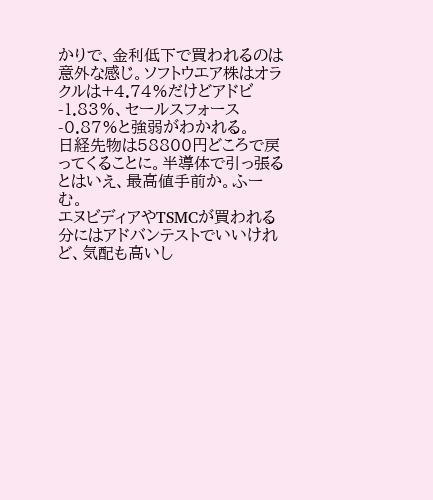かりで、金利低下で買われるのは意外な感じ。ソフトウエア株はオラクルは+4.74%だけどアドビ-1.83%、セールスフォース-0.87%と強弱がわかれる。
日経先物は58800円どころで戻ってくることに。半導体で引っ張るとはいえ、最高値手前か。ふーむ。
エヌビディアやTSMCが買われる分にはアドバンテストでいいけれど、気配も高いし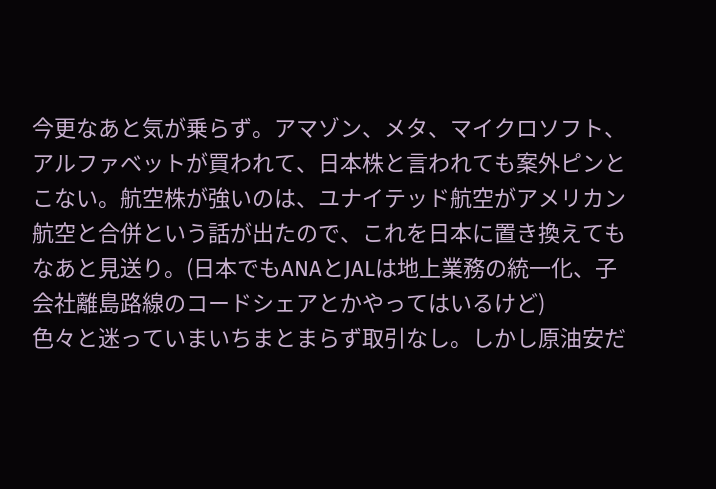今更なあと気が乗らず。アマゾン、メタ、マイクロソフト、アルファベットが買われて、日本株と言われても案外ピンとこない。航空株が強いのは、ユナイテッド航空がアメリカン航空と合併という話が出たので、これを日本に置き換えてもなあと見送り。(日本でもANAとJALは地上業務の統一化、子会社離島路線のコードシェアとかやってはいるけど)
色々と迷っていまいちまとまらず取引なし。しかし原油安だ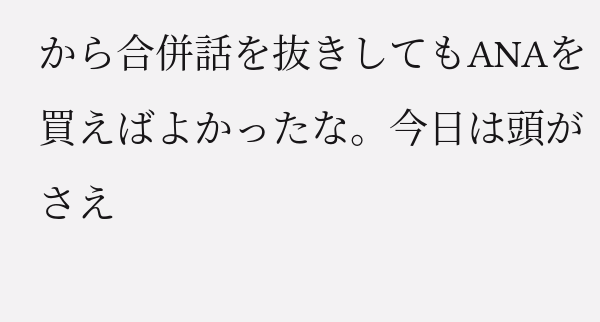から合併話を抜きしてもANAを買えばよかったな。今日は頭がさえ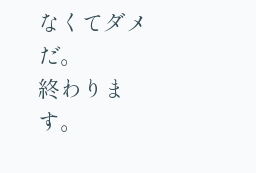なくてダメだ。
終わります。